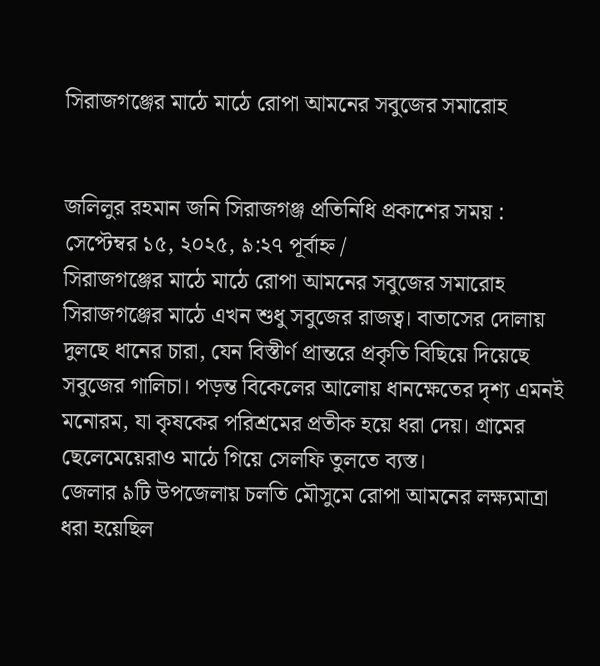সিরাজগঞ্জের মাঠে মাঠে রোপা আমনের সবুজের সমারোহ


জলিলুর রহমান জনি সিরাজগঞ্জ প্রতিনিধি প্রকাশের সময় : সেপ্টেম্বর ১৫, ২০২৫, ৯:২৭ পূর্বাহ্ন /
সিরাজগঞ্জের মাঠে মাঠে রোপা আমনের সবুজের সমারোহ
সিরাজগঞ্জের মাঠে এখন শুধু সবুজের রাজত্ব। বাতাসের দোলায় দুলছে ধানের চারা, যেন বিস্তীর্ণ প্রান্তরে প্রকৃতি বিছিয়ে দিয়েছে সবুজের গালিচা। পড়ন্ত বিকেলের আলোয় ধানক্ষেতের দৃশ্য এমনই মনোরম, যা কৃষকের পরিশ্রমের প্রতীক হয়ে ধরা দেয়। গ্রামের ছেলেমেয়েরাও মাঠে গিয়ে সেলফি তুলতে ব্যস্ত।
জেলার ৯টি উপজেলায় চলতি মৌসুমে রোপা আমনের লক্ষ্যমাত্রা ধরা হয়েছিল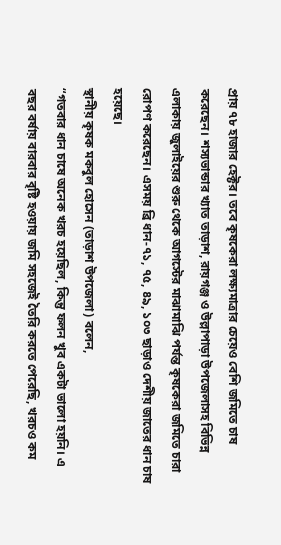প্রায় ৭৮ হাজার হেক্টর। তবে কৃষকেরা লক্ষ্যমাত্রার চেয়েও বেশি জমিতে চাষ করেছেন। শস্যভান্ডার খ্যাত তাড়াশ, রায়গঞ্জ ও উল্লাপাড়া উপজেলাসহ বিভিন্ন এলাকায় জুলাইয়ের শুরু থেকে আগস্টের মাঝামাঝি পর্যন্ত কৃষকেরা জমিতে চারা রোপণ করেছেন। এসময় ব্রি ধান-৭১, ৭৫, ৪৯, ১০৩ ছাড়াও দেশীয় জাতের ধান চাষ হয়েছে।
স্থানীয় কৃষক মকবুল হোসেন (তাড়াশ উপজেলা) বলেন,
“গতবার ধান চাষে অনেক খরচ হয়েছিল, কিন্তু ফলন খুব একটা ভালো হয়নি। এ বছর বর্ষায় বারবার বৃষ্টি হওয়ায় জমি সহজেই তৈরি করতে পেরেছি, খরচও কম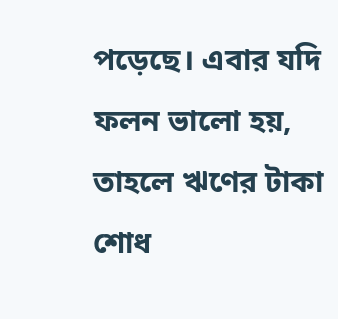পড়েছে। এবার যদি ফলন ভালো হয়, তাহলে ঋণের টাকা শোধ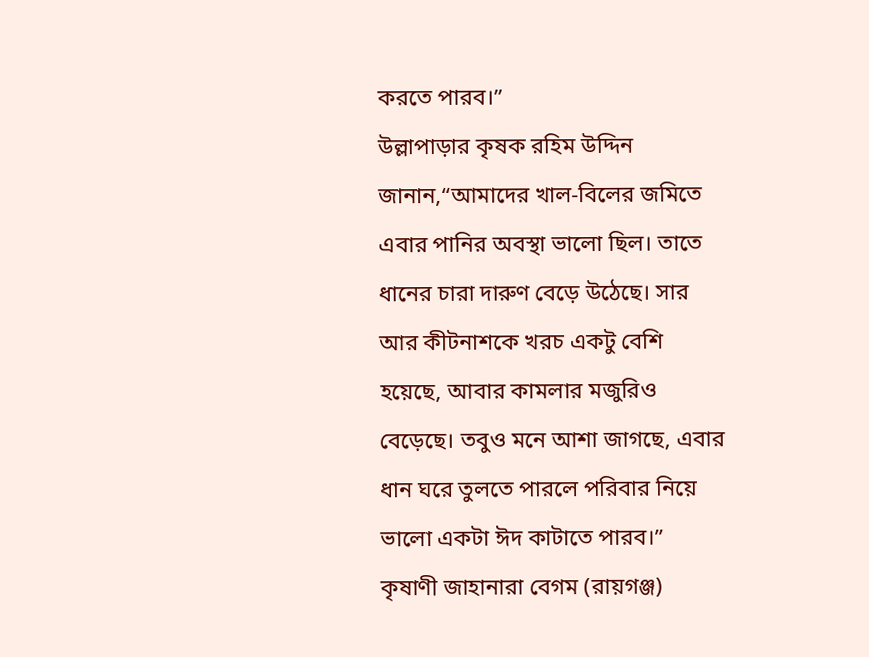করতে পারব।”
উল্লাপাড়ার কৃষক রহিম উদ্দিন জানান,“আমাদের খাল-বিলের জমিতে এবার পানির অবস্থা ভালো ছিল। তাতে ধানের চারা দারুণ বেড়ে উঠেছে। সার আর কীটনাশকে খরচ একটু বেশি হয়েছে, আবার কামলার মজুরিও বেড়েছে। তবুও মনে আশা জাগছে, এবার ধান ঘরে তুলতে পারলে পরিবার নিয়ে ভালো একটা ঈদ কাটাতে পারব।”
কৃষাণী জাহানারা বেগম (রায়গঞ্জ)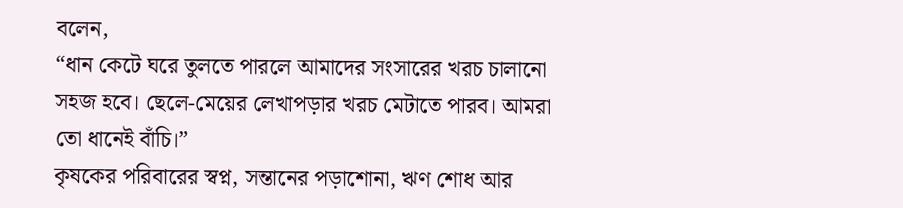বলেন,
“ধান কেটে ঘরে তুলতে পারলে আমাদের সংসারের খরচ চালানো সহজ হবে। ছেলে-মেয়ের লেখাপড়ার খরচ মেটাতে পারব। আমরা তো ধানেই বাঁচি।”
কৃষকের পরিবারের স্বপ্ন, সন্তানের পড়াশোনা, ঋণ শোধ আর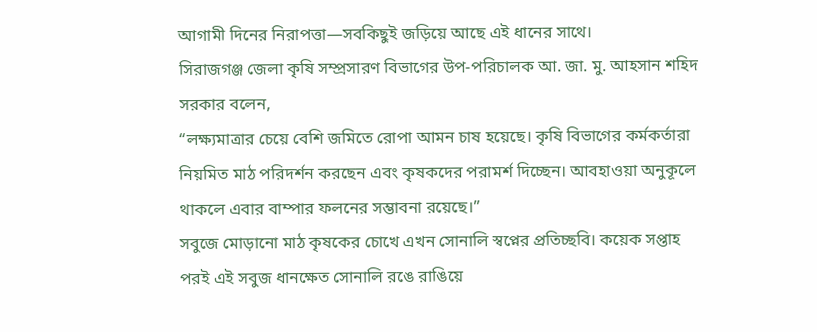আগামী দিনের নিরাপত্তা—সবকিছুই জড়িয়ে আছে এই ধানের সাথে।
সিরাজগঞ্জ জেলা কৃষি সম্প্রসারণ বিভাগের উপ-পরিচালক আ. জা. মু. আহসান শহিদ সরকার বলেন,
“লক্ষ্যমাত্রার চেয়ে বেশি জমিতে রোপা আমন চাষ হয়েছে। কৃষি বিভাগের কর্মকর্তারা নিয়মিত মাঠ পরিদর্শন করছেন এবং কৃষকদের পরামর্শ দিচ্ছেন। আবহাওয়া অনুকূলে থাকলে এবার বাম্পার ফলনের সম্ভাবনা রয়েছে।”
সবুজে মোড়ানো মাঠ কৃষকের চোখে এখন সোনালি স্বপ্নের প্রতিচ্ছবি। কয়েক সপ্তাহ পরই এই সবুজ ধানক্ষেত সোনালি রঙে রাঙিয়ে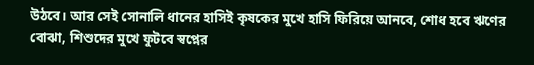উঠবে। আর সেই সোনালি ধানের হাসিই কৃষকের মুখে হাসি ফিরিয়ে আনবে, শোধ হবে ঋণের বোঝা, শিশুদের মুখে ফুটবে স্বপ্নের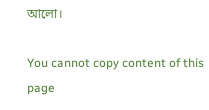আলো।

You cannot copy content of this page